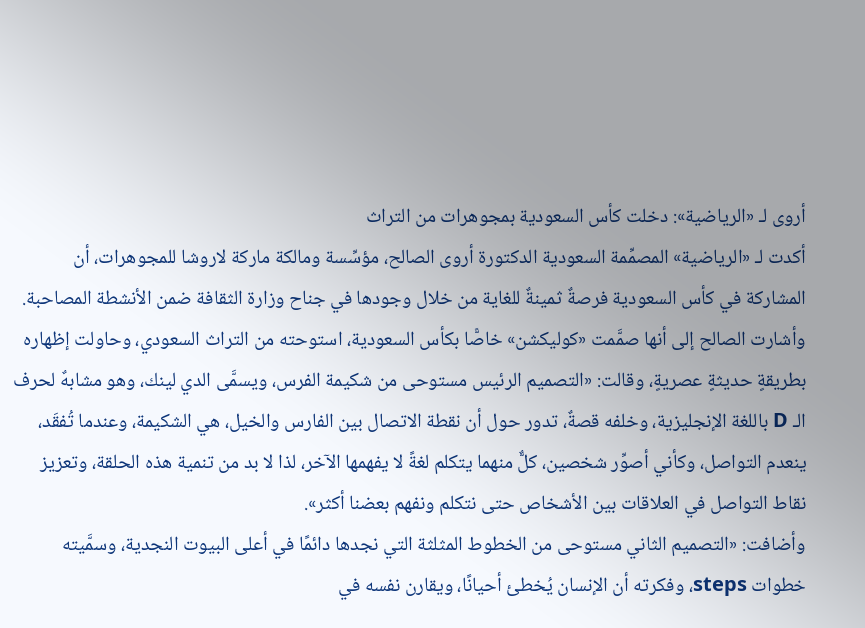أروى لـ «الرياضية»: دخلت كأس السعودية بمجوهرات من التراث
أكدت لـ «الرياضية» المصمِّمة السعودية الدكتورة أروى الصالح، مؤسِّسة ومالكة ماركة لاروشا للمجوهرات، أن المشاركة في كأس السعودية فرصةٌ ثمينةٌ للغاية من خلال وجودها في جناح وزارة الثقافة ضمن الأنشطة المصاحبة.
وأشارت الصالح إلى أنها صمَّمت «كوليكشن» خاصًّا بكأس السعودية، استوحته من التراث السعودي، وحاولت إظهاره بطريقةٍ حديثةٍ عصريةٍ، وقالت: «التصميم الرئيس مستوحى من شكيمة الفرس، ويسمَّى الدي لينك، وهو مشابهٌ لحرف الـ D باللغة الإنجليزية، وخلفه قصةٌ، تدور حول أن نقطة الاتصال بين الفارس والخيل، هي الشكيمة، وعندما تُفقَد، ينعدم التواصل، وكأني أصوِّر شخصين، كلٌّ منهما يتكلم لغةً لا يفهمها الآخر، لذا لا بد من تنمية هذه الحلقة، وتعزيز نقاط التواصل في العلاقات بين الأشخاص حتى نتكلم ونفهم بعضنا أكثر».
وأضافت: «التصميم الثاني مستوحى من الخطوط المثلثة التي نجدها دائمًا في أعلى البيوت النجدية، وسمَّيته خطوات steps، وفكرته أن الإنسان يُخطئ أحيانًا، ويقارن نفسه في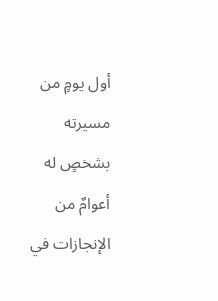أول يومٍ من مسيرته بشخصٍ له أعوامٌ من الإنجازات في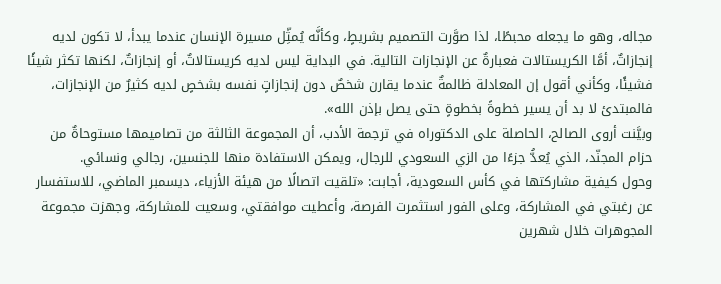مجاله، وهو ما يجعله محبطًا، لذا صوَّرت التصميم بشريطٍ، وكأنَّه يُمثِّل مسيرة الإنسان عندما يبدأ، لا تكون لديه إنجازاتٌ، أمَّا الكريستالات فعبارةٌ عن الإنجازات التالية. في البداية ليس لديه كريستالاتٌ، أو إنجازاتٌ، لكنها تكثر شيئًا فشيئًا، وكأني أقول إن المعادلة ظالمةٌ عندما يقارن شخصٌ دون إنجازاتٍ نفسه بشخصٍ لديه كثيرٌ من الإنجازات، فالمبتدئ لا بد أن يسير خطوةً بخطوةٍ حتى يصل بإذن الله».
وبيَّنت أروى الصالح، الحاصلة على الدكتوراه في ترجمة الأدب، أن المجموعة الثالثة من تصاميمها مستوحاةٌ من حزام المجنّد، الذي يُعدُّ جزءًا من الزي السعودي للرجال، ويمكن الاستفادة منها للجنسين، رجالي ونسائي.
وحول كيفية مشاركتها في كأس السعودية، أجابت: «تلقيت اتصالًا من هيئة الأزياء، ديسمبر الماضي، للاستفسار عن رغبتي في المشاركة، وعلى الفور استثمرت الفرصة، وأعطيت موافقتي، وسعيت للمشاركة، وجهزت مجموعة المجوهرات خلال شهرين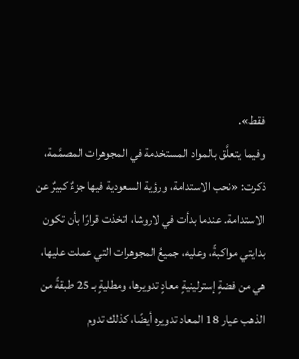فقط».
وفيما يتعلَّق بالمواد المستخدمة في المجوهرات المصمَّمة، ذكرت: «نحب الاستدامة، ورؤية السعودية فيها جزءٌ كبيرٌ عن الاستدامة. عندما بدأت في لاروشا، اتخذت قرارًا بأن تكون بدايتي مواكبةً، وعليه، جميعُ المجوهرات التي عملت عليها، هي من فضةٍ إسترلينيةٍ معادٍ تدويرها، ومطليةٍ بـ 25 طبقةً من الذهب عيار 18 المعاد تدويره أيضًا، كذلك تدوم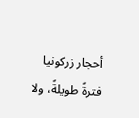أحجار زركونيا فترةً طويلةً، ولا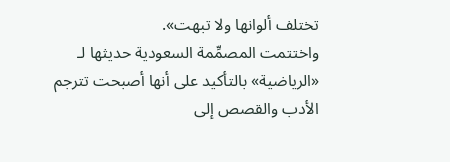تختلف ألوانها ولا تبهت».
واختتمت المصمِّمة السعودية حديثها لـ «الرياضية» بالتأكيد على أنها أصبحت تترجم الأدب والقصص إلى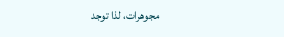مجوهرات، لذا توجد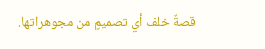قصةٌ خلف أي تصميمٍ من مجوهراتها.